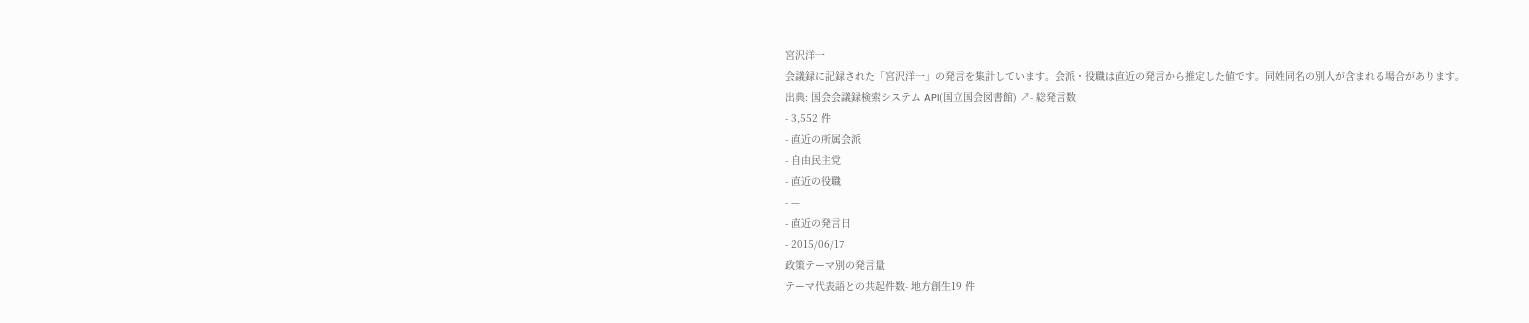宮沢洋一
会議録に記録された「宮沢洋一」の発言を集計しています。会派・役職は直近の発言から推定した値です。同姓同名の別人が含まれる場合があります。
出典: 国会会議録検索システム API(国立国会図書館) ↗- 総発言数
- 3,552 件
- 直近の所属会派
- 自由民主党
- 直近の役職
- —
- 直近の発言日
- 2015/06/17
政策テーマ別の発言量
テーマ代表語との共起件数- 地方創生19 件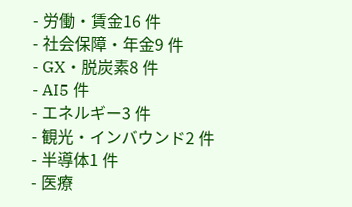- 労働・賃金16 件
- 社会保障・年金9 件
- GX・脱炭素8 件
- AI5 件
- エネルギー3 件
- 観光・インバウンド2 件
- 半導体1 件
- 医療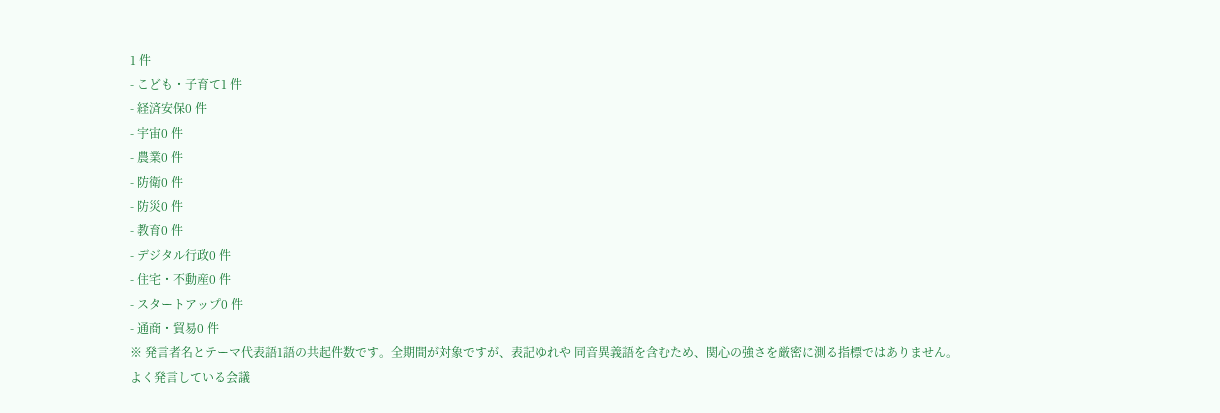1 件
- こども・子育て1 件
- 経済安保0 件
- 宇宙0 件
- 農業0 件
- 防衛0 件
- 防災0 件
- 教育0 件
- デジタル行政0 件
- 住宅・不動産0 件
- スタートアップ0 件
- 通商・貿易0 件
※ 発言者名とテーマ代表語1語の共起件数です。全期間が対象ですが、表記ゆれや 同音異義語を含むため、関心の強さを厳密に測る指標ではありません。
よく発言している会議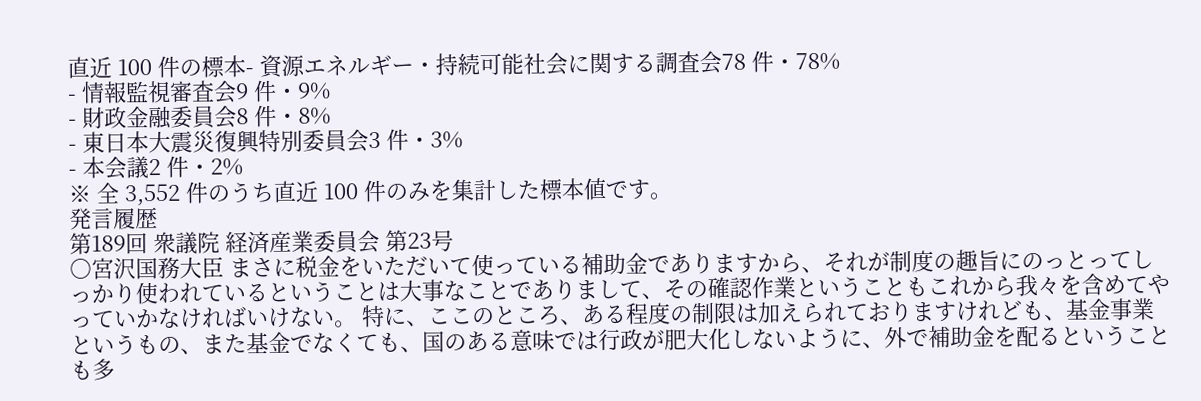直近 100 件の標本- 資源エネルギー・持続可能社会に関する調査会78 件・78%
- 情報監視審査会9 件・9%
- 財政金融委員会8 件・8%
- 東日本大震災復興特別委員会3 件・3%
- 本会議2 件・2%
※ 全 3,552 件のうち直近 100 件のみを集計した標本値です。
発言履歴
第189回 衆議院 経済産業委員会 第23号
○宮沢国務大臣 まさに税金をいただいて使っている補助金でありますから、それが制度の趣旨にのっとってしっかり使われているということは大事なことでありまして、その確認作業ということもこれから我々を含めてやっていかなければいけない。 特に、ここのところ、ある程度の制限は加えられておりますけれども、基金事業というもの、また基金でなくても、国のある意味では行政が肥大化しないように、外で補助金を配るということも多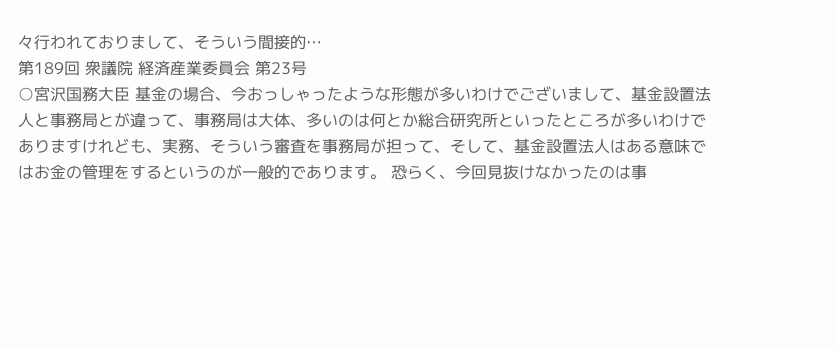々行われておりまして、そういう間接的…
第189回 衆議院 経済産業委員会 第23号
○宮沢国務大臣 基金の場合、今おっしゃったような形態が多いわけでございまして、基金設置法人と事務局とが違って、事務局は大体、多いのは何とか総合研究所といったところが多いわけでありますけれども、実務、そういう審査を事務局が担って、そして、基金設置法人はある意味ではお金の管理をするというのが一般的であります。 恐らく、今回見抜けなかったのは事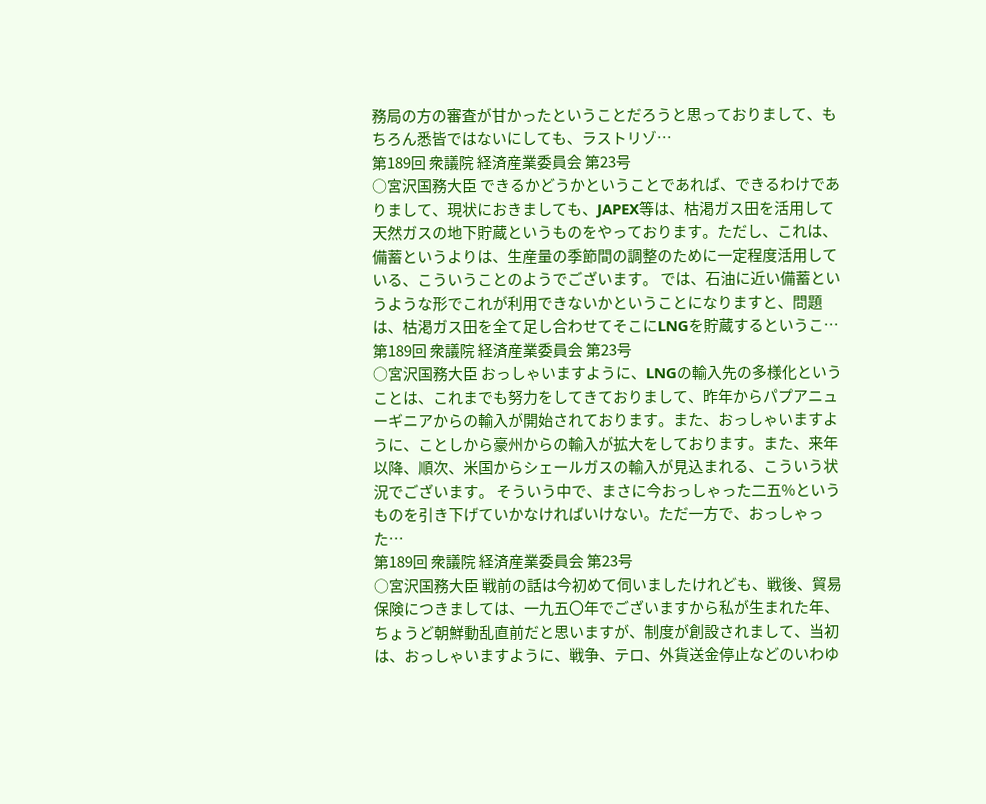務局の方の審査が甘かったということだろうと思っておりまして、もちろん悉皆ではないにしても、ラストリゾ…
第189回 衆議院 経済産業委員会 第23号
○宮沢国務大臣 できるかどうかということであれば、できるわけでありまして、現状におきましても、JAPEX等は、枯渇ガス田を活用して天然ガスの地下貯蔵というものをやっております。ただし、これは、備蓄というよりは、生産量の季節間の調整のために一定程度活用している、こういうことのようでございます。 では、石油に近い備蓄というような形でこれが利用できないかということになりますと、問題は、枯渇ガス田を全て足し合わせてそこにLNGを貯蔵するというこ…
第189回 衆議院 経済産業委員会 第23号
○宮沢国務大臣 おっしゃいますように、LNGの輸入先の多様化ということは、これまでも努力をしてきておりまして、昨年からパプアニューギニアからの輸入が開始されております。また、おっしゃいますように、ことしから豪州からの輸入が拡大をしております。また、来年以降、順次、米国からシェールガスの輸入が見込まれる、こういう状況でございます。 そういう中で、まさに今おっしゃった二五%というものを引き下げていかなければいけない。ただ一方で、おっしゃった…
第189回 衆議院 経済産業委員会 第23号
○宮沢国務大臣 戦前の話は今初めて伺いましたけれども、戦後、貿易保険につきましては、一九五〇年でございますから私が生まれた年、ちょうど朝鮮動乱直前だと思いますが、制度が創設されまして、当初は、おっしゃいますように、戦争、テロ、外貨送金停止などのいわゆ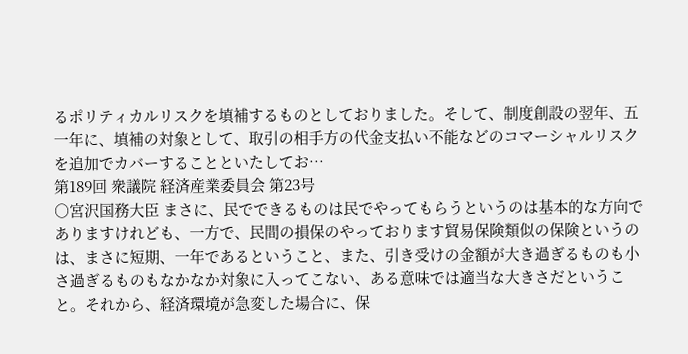るポリティカルリスクを填補するものとしておりました。そして、制度創設の翌年、五一年に、填補の対象として、取引の相手方の代金支払い不能などのコマーシャルリスクを追加でカバーすることといたしてお…
第189回 衆議院 経済産業委員会 第23号
○宮沢国務大臣 まさに、民でできるものは民でやってもらうというのは基本的な方向でありますけれども、一方で、民間の損保のやっております貿易保険類似の保険というのは、まさに短期、一年であるということ、また、引き受けの金額が大き過ぎるものも小さ過ぎるものもなかなか対象に入ってこない、ある意味では適当な大きさだということ。それから、経済環境が急変した場合に、保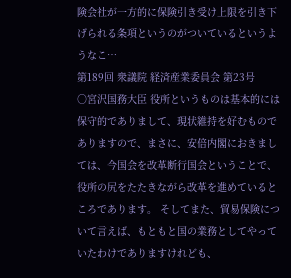険会社が一方的に保険引き受け上限を引き下げられる条項というのがついているというようなこ…
第189回 衆議院 経済産業委員会 第23号
○宮沢国務大臣 役所というものは基本的には保守的でありまして、現状維持を好むものでありますので、まさに、安倍内閣におきましては、今国会を改革断行国会ということで、役所の尻をたたきながら改革を進めているところであります。 そしてまた、貿易保険について言えば、もともと国の業務としてやっていたわけでありますけれども、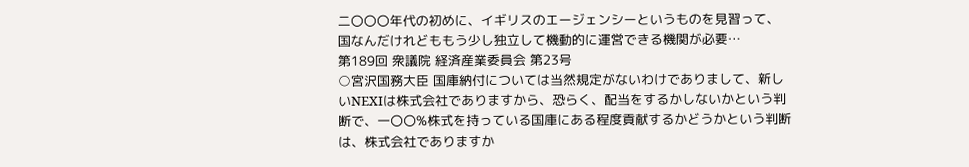二〇〇〇年代の初めに、イギリスのエージェンシーというものを見習って、国なんだけれどももう少し独立して機動的に運営できる機関が必要…
第189回 衆議院 経済産業委員会 第23号
○宮沢国務大臣 国庫納付については当然規定がないわけでありまして、新しいNEXIは株式会社でありますから、恐らく、配当をするかしないかという判断で、一〇〇%株式を持っている国庫にある程度貢献するかどうかという判断は、株式会社でありますか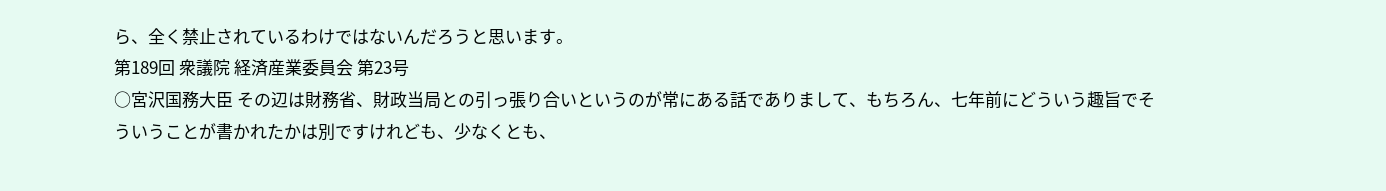ら、全く禁止されているわけではないんだろうと思います。
第189回 衆議院 経済産業委員会 第23号
○宮沢国務大臣 その辺は財務省、財政当局との引っ張り合いというのが常にある話でありまして、もちろん、七年前にどういう趣旨でそういうことが書かれたかは別ですけれども、少なくとも、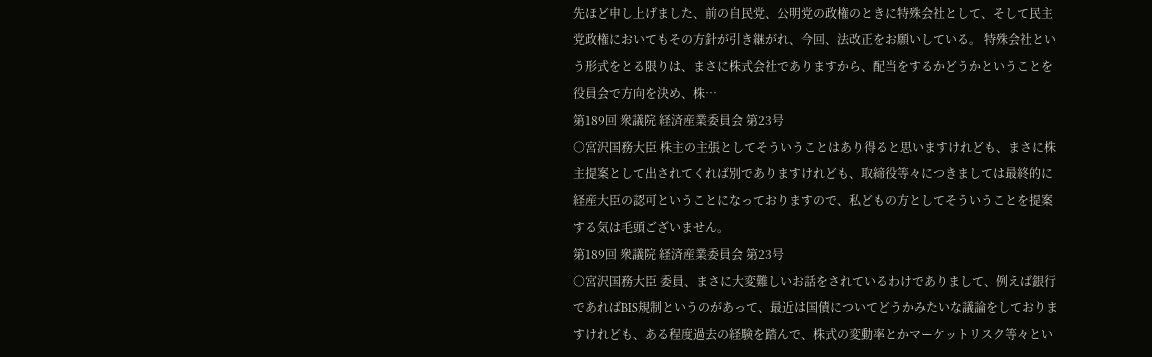先ほど申し上げました、前の自民党、公明党の政権のときに特殊会社として、そして民主党政権においてもその方針が引き継がれ、今回、法改正をお願いしている。 特殊会社という形式をとる限りは、まさに株式会社でありますから、配当をするかどうかということを役員会で方向を決め、株…
第189回 衆議院 経済産業委員会 第23号
○宮沢国務大臣 株主の主張としてそういうことはあり得ると思いますけれども、まさに株主提案として出されてくれば別でありますけれども、取締役等々につきましては最終的に経産大臣の認可ということになっておりますので、私どもの方としてそういうことを提案する気は毛頭ございません。
第189回 衆議院 経済産業委員会 第23号
○宮沢国務大臣 委員、まさに大変難しいお話をされているわけでありまして、例えば銀行であればBIS規制というのがあって、最近は国債についてどうかみたいな議論をしておりますけれども、ある程度過去の経験を踏んで、株式の変動率とかマーケットリスク等々とい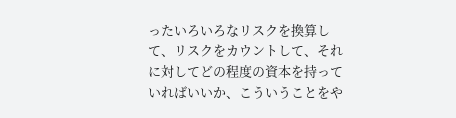ったいろいろなリスクを換算して、リスクをカウントして、それに対してどの程度の資本を持っていればいいか、こういうことをや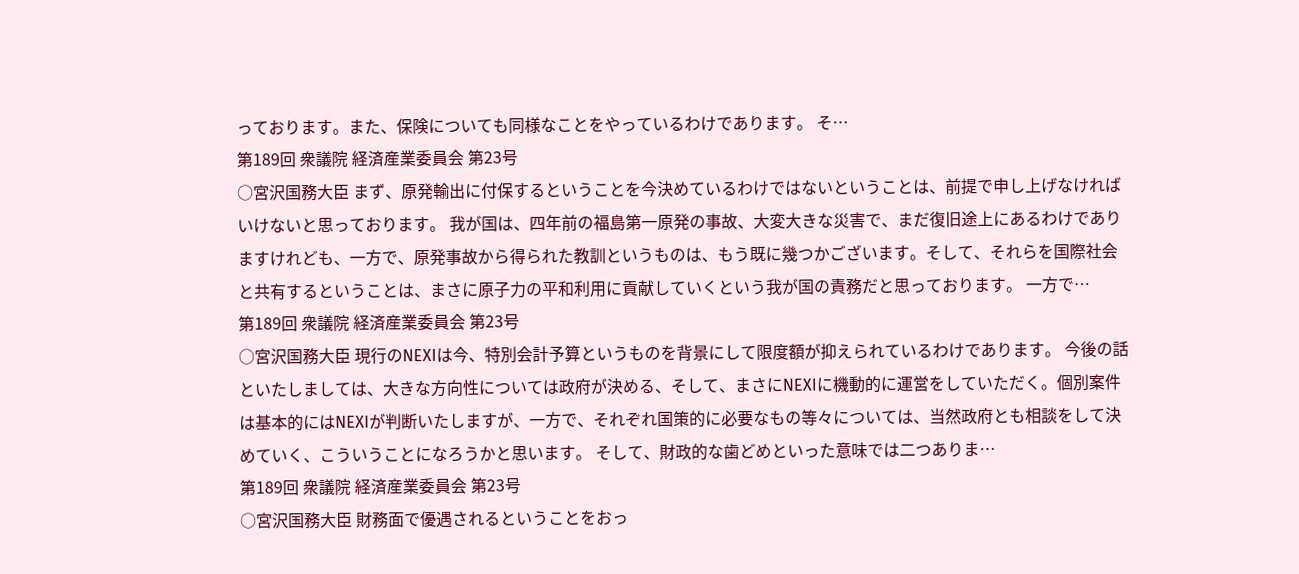っております。また、保険についても同様なことをやっているわけであります。 そ…
第189回 衆議院 経済産業委員会 第23号
○宮沢国務大臣 まず、原発輸出に付保するということを今決めているわけではないということは、前提で申し上げなければいけないと思っております。 我が国は、四年前の福島第一原発の事故、大変大きな災害で、まだ復旧途上にあるわけでありますけれども、一方で、原発事故から得られた教訓というものは、もう既に幾つかございます。そして、それらを国際社会と共有するということは、まさに原子力の平和利用に貢献していくという我が国の責務だと思っております。 一方で…
第189回 衆議院 経済産業委員会 第23号
○宮沢国務大臣 現行のNEXIは今、特別会計予算というものを背景にして限度額が抑えられているわけであります。 今後の話といたしましては、大きな方向性については政府が決める、そして、まさにNEXIに機動的に運営をしていただく。個別案件は基本的にはNEXIが判断いたしますが、一方で、それぞれ国策的に必要なもの等々については、当然政府とも相談をして決めていく、こういうことになろうかと思います。 そして、財政的な歯どめといった意味では二つありま…
第189回 衆議院 経済産業委員会 第23号
○宮沢国務大臣 財務面で優遇されるということをおっ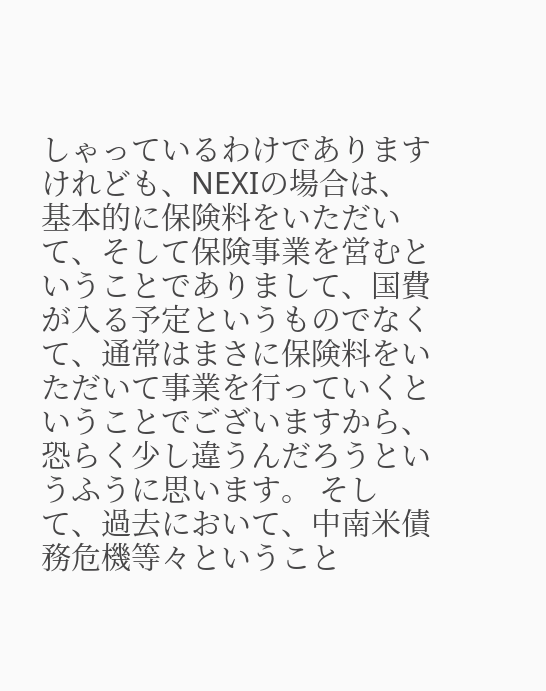しゃっているわけでありますけれども、NEXIの場合は、基本的に保険料をいただいて、そして保険事業を営むということでありまして、国費が入る予定というものでなくて、通常はまさに保険料をいただいて事業を行っていくということでございますから、恐らく少し違うんだろうというふうに思います。 そして、過去において、中南米債務危機等々ということ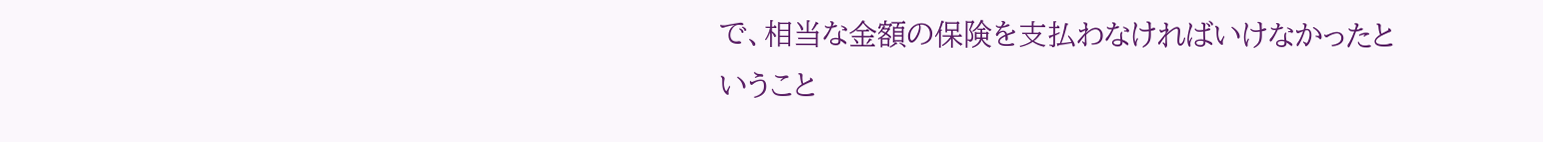で、相当な金額の保険を支払わなければいけなかったということ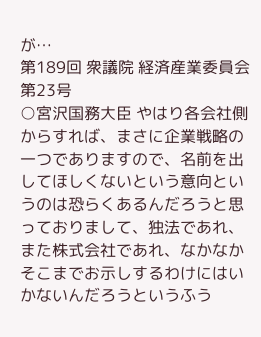が…
第189回 衆議院 経済産業委員会 第23号
○宮沢国務大臣 やはり各会社側からすれば、まさに企業戦略の一つでありますので、名前を出してほしくないという意向というのは恐らくあるんだろうと思っておりまして、独法であれ、また株式会社であれ、なかなかそこまでお示しするわけにはいかないんだろうというふう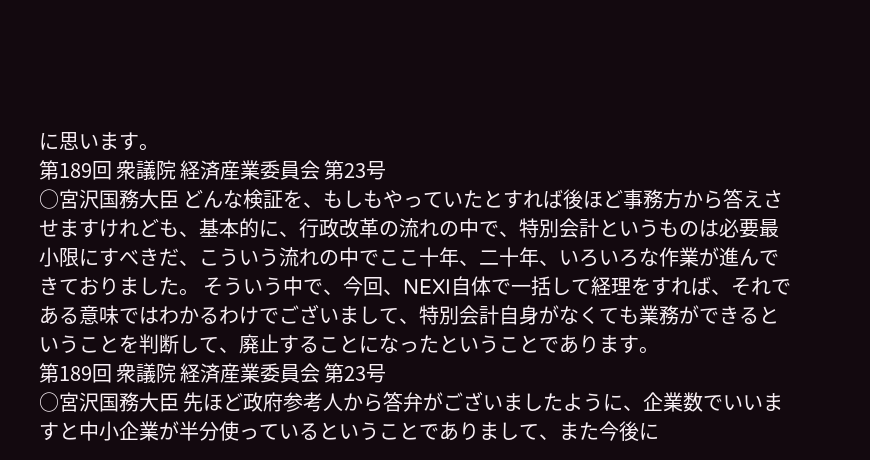に思います。
第189回 衆議院 経済産業委員会 第23号
○宮沢国務大臣 どんな検証を、もしもやっていたとすれば後ほど事務方から答えさせますけれども、基本的に、行政改革の流れの中で、特別会計というものは必要最小限にすべきだ、こういう流れの中でここ十年、二十年、いろいろな作業が進んできておりました。 そういう中で、今回、NEXI自体で一括して経理をすれば、それである意味ではわかるわけでございまして、特別会計自身がなくても業務ができるということを判断して、廃止することになったということであります。
第189回 衆議院 経済産業委員会 第23号
○宮沢国務大臣 先ほど政府参考人から答弁がございましたように、企業数でいいますと中小企業が半分使っているということでありまして、また今後に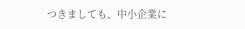つきましても、中小企業に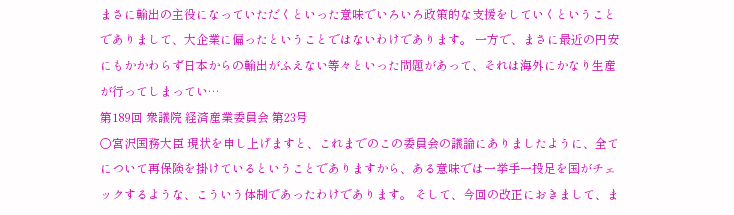まさに輸出の主役になっていただくといった意味でいろいろ政策的な支援をしていくということでありまして、大企業に偏ったということではないわけであります。 一方で、まさに最近の円安にもかかわらず日本からの輸出がふえない等々といった問題があって、それは海外にかなり生産が行ってしまってい…
第189回 衆議院 経済産業委員会 第23号
○宮沢国務大臣 現状を申し上げますと、これまでのこの委員会の議論にありましたように、全てについて再保険を掛けているということでありますから、ある意味では一挙手一投足を国がチェックするような、こういう体制であったわけであります。 そして、今回の改正におきまして、ま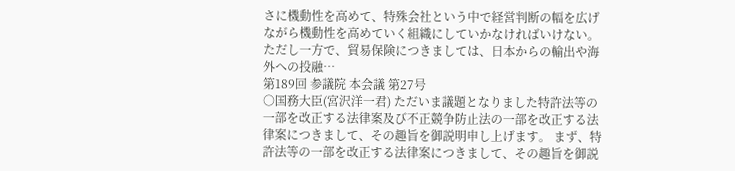さに機動性を高めて、特殊会社という中で経営判断の幅を広げながら機動性を高めていく組織にしていかなければいけない。ただし一方で、貿易保険につきましては、日本からの輸出や海外への投融…
第189回 参議院 本会議 第27号
○国務大臣(宮沢洋一君) ただいま議題となりました特許法等の一部を改正する法律案及び不正競争防止法の一部を改正する法律案につきまして、その趣旨を御説明申し上げます。 まず、特許法等の一部を改正する法律案につきまして、その趣旨を御説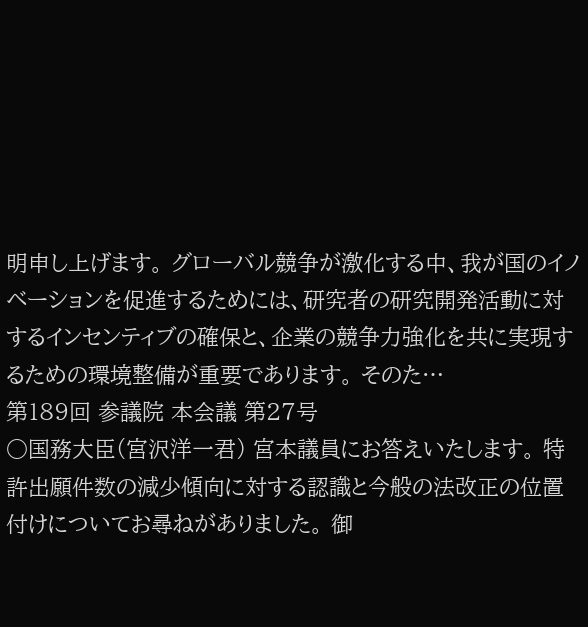明申し上げます。 グローバル競争が激化する中、我が国のイノベーションを促進するためには、研究者の研究開発活動に対するインセンティブの確保と、企業の競争力強化を共に実現するための環境整備が重要であります。 そのた…
第189回 参議院 本会議 第27号
○国務大臣(宮沢洋一君) 宮本議員にお答えいたします。 特許出願件数の減少傾向に対する認識と今般の法改正の位置付けについてお尋ねがありました。 御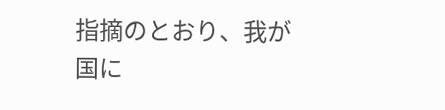指摘のとおり、我が国に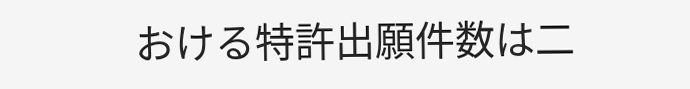おける特許出願件数は二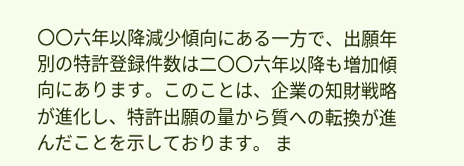〇〇六年以降減少傾向にある一方で、出願年別の特許登録件数は二〇〇六年以降も増加傾向にあります。このことは、企業の知財戦略が進化し、特許出願の量から質への転換が進んだことを示しております。 ま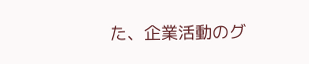た、企業活動のグ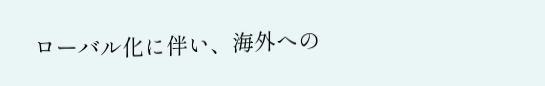ローバル化に伴い、海外への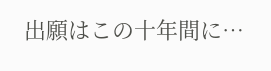出願はこの十年間に…